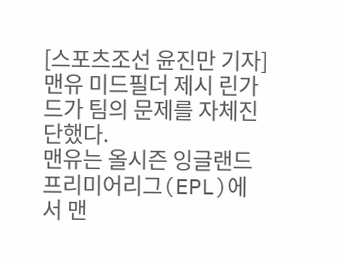[스포츠조선 윤진만 기자]맨유 미드필더 제시 린가드가 팀의 문제를 자체진단했다.
맨유는 올시즌 잉글랜드 프리미어리그(EPL)에서 맨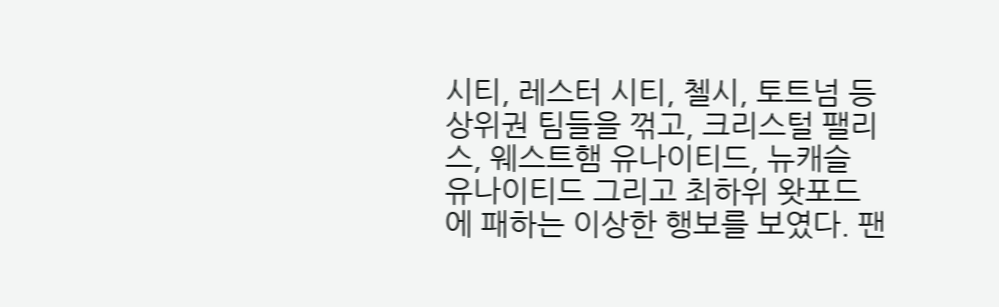시티, 레스터 시티, 첼시, 토트넘 등 상위권 팀들을 꺾고, 크리스털 팰리스, 웨스트햄 유나이티드, 뉴캐슬 유나이티드 그리고 최하위 왓포드에 패하는 이상한 행보를 보였다. 팬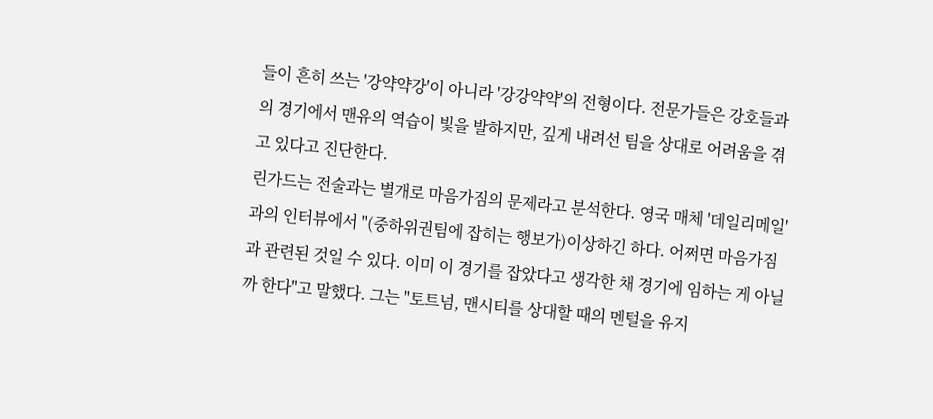들이 흔히 쓰는 '강약약강'이 아니라 '강강약약'의 전형이다. 전문가들은 강호들과의 경기에서 맨유의 역습이 빛을 발하지만, 깊게 내려선 팀을 상대로 어려움을 겪고 있다고 진단한다.
린가드는 전술과는 별개로 마음가짐의 문제라고 분석한다. 영국 매체 '데일리메일'과의 인터뷰에서 "(중하위권팀에 잡히는 행보가)이상하긴 하다. 어쩌면 마음가짐과 관련된 것일 수 있다. 이미 이 경기를 잡았다고 생각한 채 경기에 임하는 게 아닐까 한다"고 말했다. 그는 "토트넘, 맨시티를 상대할 때의 멘털을 유지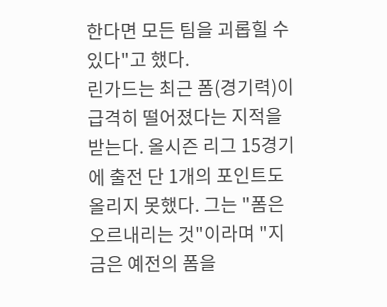한다면 모든 팀을 괴롭힐 수 있다"고 했다.
린가드는 최근 폼(경기력)이 급격히 떨어졌다는 지적을 받는다. 올시즌 리그 15경기에 출전 단 1개의 포인트도 올리지 못했다. 그는 "폼은 오르내리는 것"이라며 "지금은 예전의 폼을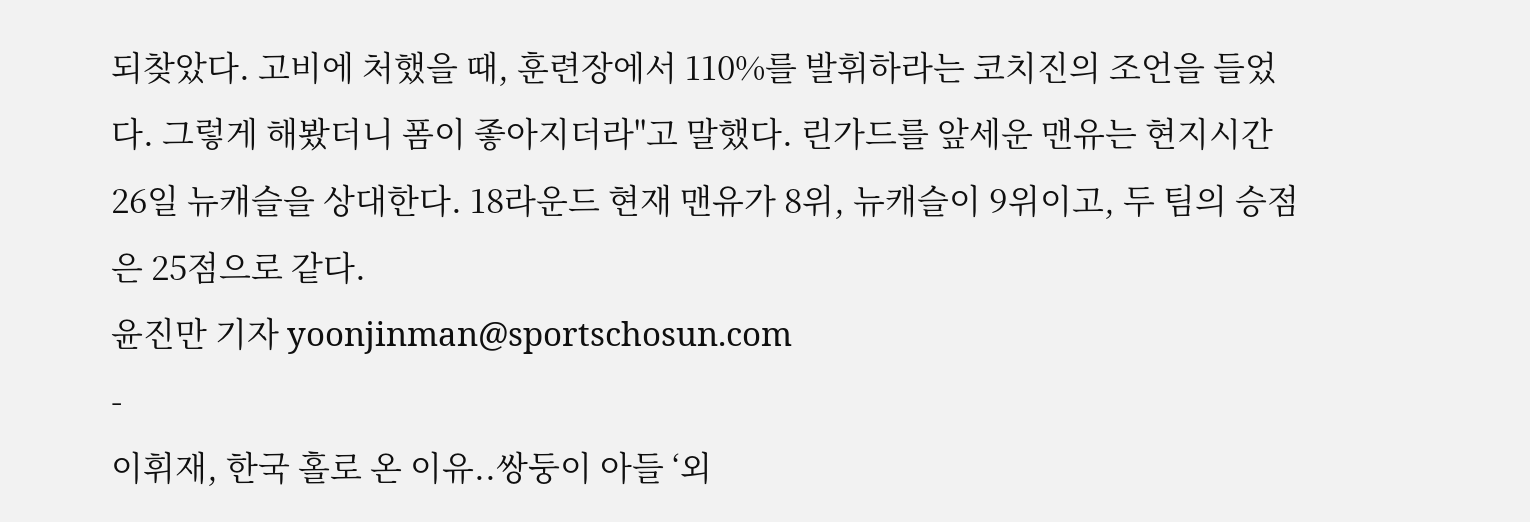되찾았다. 고비에 처했을 때, 훈련장에서 110%를 발휘하라는 코치진의 조언을 들었다. 그렇게 해봤더니 폼이 좋아지더라"고 말했다. 린가드를 앞세운 맨유는 현지시간 26일 뉴캐슬을 상대한다. 18라운드 현재 맨유가 8위, 뉴캐슬이 9위이고, 두 팀의 승점은 25점으로 같다.
윤진만 기자 yoonjinman@sportschosun.com
-
이휘재, 한국 홀로 온 이유..쌍둥이 아들 ‘외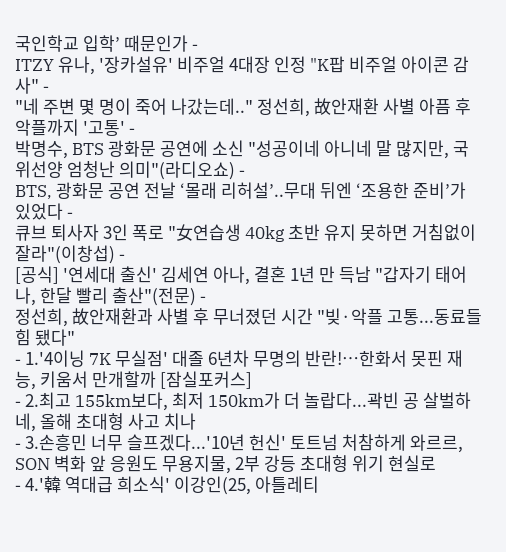국인학교 입학’ 때문인가 -
ITZY 유나, '장카설유' 비주얼 4대장 인정 "K팝 비주얼 아이콘 감사" -
"네 주변 몇 명이 죽어 나갔는데.." 정선희, 故안재환 사별 아픔 후 악플까지 '고통' -
박명수, BTS 광화문 공연에 소신 "성공이네 아니네 말 많지만, 국위선양 엄청난 의미"(라디오쇼) -
BTS, 광화문 공연 전날 ‘몰래 리허설’..무대 뒤엔 ‘조용한 준비’가 있었다 -
큐브 퇴사자 3인 폭로 "女연습생 40kg 초반 유지 못하면 거침없이 잘라"(이창섭) -
[공식] '연세대 출신' 김세연 아나, 결혼 1년 만 득남 "갑자기 태어나, 한달 빨리 출산"(전문) -
정선희, 故안재환과 사별 후 무너졌던 시간 "빚·악플 고통...동료들 힘 됐다"
- 1.'4이닝 7K 무실점' 대졸 6년차 무명의 반란!…한화서 못핀 재능, 키움서 만개할까 [잠실포커스]
- 2.최고 155km보다, 최저 150km가 더 놀랍다...곽빈 공 살벌하네, 올해 초대형 사고 치나
- 3.손흥민 너무 슬프겠다...'10년 헌신' 토트넘 처참하게 와르르, SON 벽화 앞 응원도 무용지물, 2부 강등 초대형 위기 현실로
- 4.'韓 역대급 희소식' 이강인(25, 아틀레티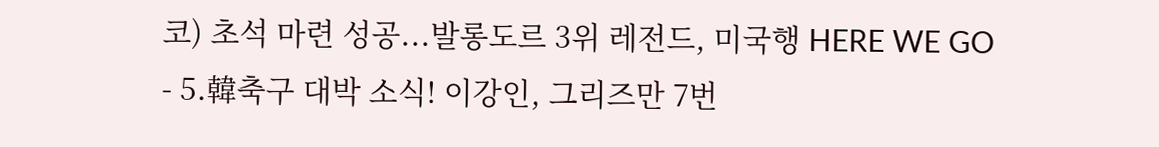코) 초석 마련 성공...발롱도르 3위 레전드, 미국행 HERE WE GO
- 5.韓축구 대박 소식! 이강인, 그리즈만 7번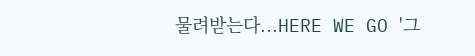물려받는다...HERE WE GO '그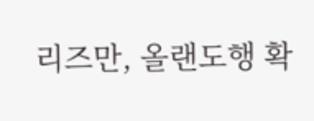리즈만, 올랜도행 확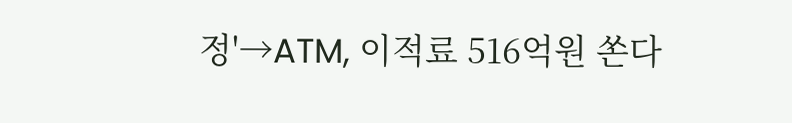정'→ATM, 이적료 516억원 쏜다